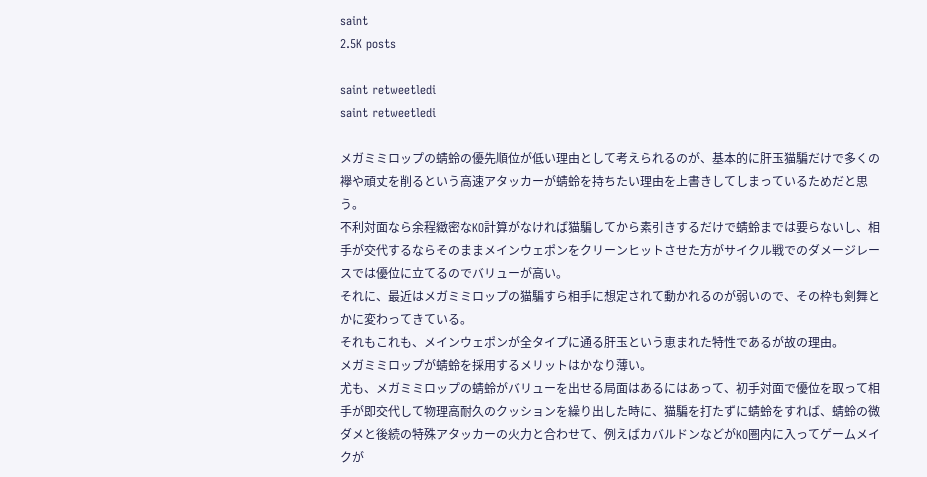saint
2.5K posts

saint retweetledi
saint retweetledi

メガミミロップの蜻蛉の優先順位が低い理由として考えられるのが、基本的に肝玉猫騙だけで多くの襷や頑丈を削るという高速アタッカーが蜻蛉を持ちたい理由を上書きしてしまっているためだと思う。
不利対面なら余程緻密なKO計算がなければ猫騙してから素引きするだけで蜻蛉までは要らないし、相手が交代するならそのままメインウェポンをクリーンヒットさせた方がサイクル戦でのダメージレースでは優位に立てるのでバリューが高い。
それに、最近はメガミミロップの猫騙すら相手に想定されて動かれるのが弱いので、その枠も剣舞とかに変わってきている。
それもこれも、メインウェポンが全タイプに通る肝玉という恵まれた特性であるが故の理由。
メガミミロップが蜻蛉を採用するメリットはかなり薄い。
尤も、メガミミロップの蜻蛉がバリューを出せる局面はあるにはあって、初手対面で優位を取って相手が即交代して物理高耐久のクッションを繰り出した時に、猫騙を打たずに蜻蛉をすれば、蜻蛉の微ダメと後続の特殊アタッカーの火力と合わせて、例えばカバルドンなどがKO圏内に入ってゲームメイクが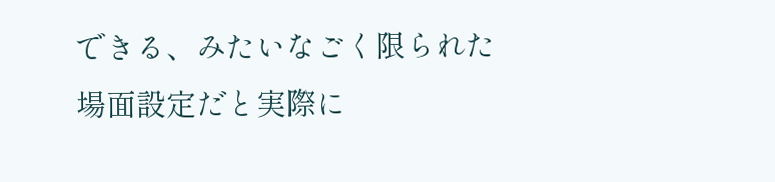できる、みたいなごく限られた場面設定だと実際に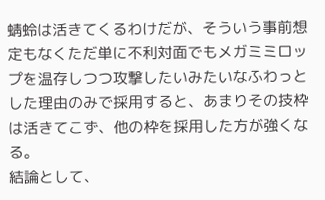蜻蛉は活きてくるわけだが、そういう事前想定もなくただ単に不利対面でもメガミミロップを温存しつつ攻撃したいみたいなふわっとした理由のみで採用すると、あまりその技枠は活きてこず、他の枠を採用した方が強くなる。
結論として、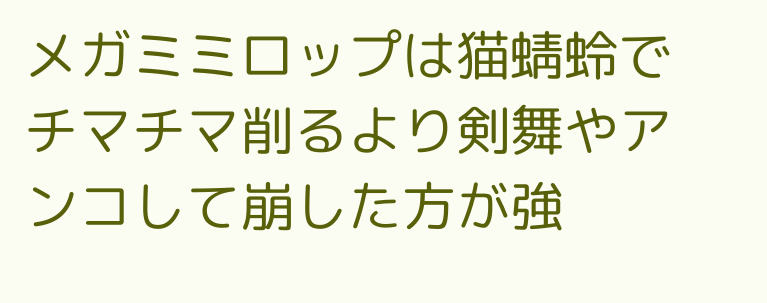メガミミロップは猫蜻蛉でチマチマ削るより剣舞やアンコして崩した方が強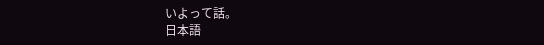いよって話。
日本語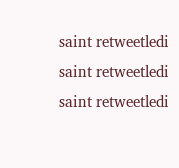saint retweetledi
saint retweetledi
saint retweetledi